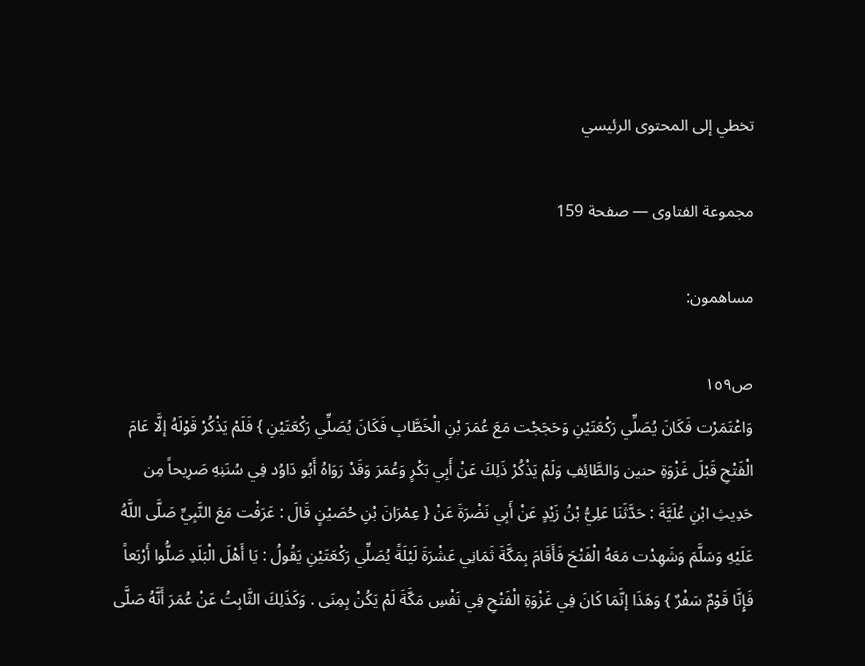تخطي إلى المحتوى الرئيسي

مجموعة الفتاوى — صفحة 159

مساهمون:

ص١٥٩
وَاعْتَمَرْت فَكَانَ يُصَلِّي رَكْعَتَيْنِ وَحَجَجْت مَعَ عُمَرَ بْنِ الْخَطَّابِ فَكَانَ يُصَلِّي رَكْعَتَيْنِ } فَلَمْ يَذْكُرْ قَوْلَهُ إلَّا عَامَ الْفَتْحِ قَبْلَ غَزْوَةِ حنين وَالطَّائِفِ وَلَمْ يَذْكُرْ ذَلِكَ عَنْ أَبِي بَكْرٍ وَعُمَرَ وَقَدْ رَوَاهُ أَبُو دَاوُد فِي سُنَنِهِ صَرِيحاً مِن حَدِيثِ ابْنِ عُلَيَّةَ : حَدَّثَنَا عَلِيُّ بْنُ زَيْدٍ عَنْ أَبِي نَضْرَةَ عَنْ { عِمْرَانَ بْنِ حُصَيْنٍ قَالَ : عَرَفْت مَعَ النَّبِيِّ صَلَّى اللَّهُ عَلَيْهِ وَسَلَّمَ وَشَهِدْت مَعَهُ الْفَتْحَ فَأَقَامَ بِمَكَّةَ ثَمَانِي عَشْرَةَ لَيْلَةً يُصَلِّي رَكْعَتَيْنِ يَقُولُ : يَا أَهْلَ الْبَلَدِ صَلُّوا أَرْبَعاً فَإِنَّا قَوْمٌ سَفْرٌ } وَهَذَا إنَّمَا كَانَ فِي غَزْوَةِ الْفَتْحِ فِي نَفْسِ مَكَّةَ لَمْ يَكُنْ بِمِنَى . وَكَذَلِكَ الثَّابِتُ عَنْ عُمَرَ أَنَّهُ صَلَّى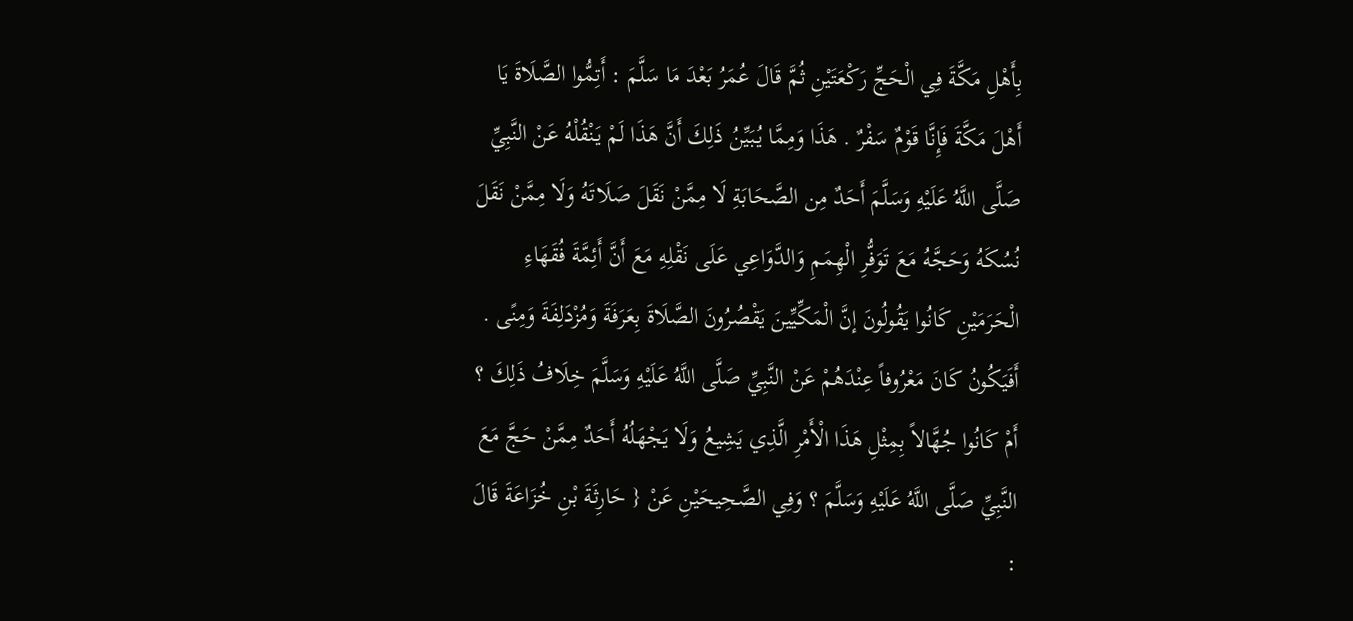بِأَهْلِ مَكَّةَ فِي الْحَجِّ رَكْعَتَيْنِ ثُمَّ قَالَ عُمَرُ بَعْدَ مَا سَلَّمَ : أَتِمُّوا الصَّلَاةَ يَا أَهْلَ مَكَّةَ فَإِنَّا قَوْمٌ سَفْرٌ . هَذَا وَمِمَّا يُبَيِّنُ ذَلِكَ أَنَّ هَذَا لَمْ يَنْقُلْهُ عَنْ النَّبِيِّ صَلَّى اللَّهُ عَلَيْهِ وَسَلَّمَ أَحَدٌ مِن الصَّحَابَةِ لَا مِمَّنْ نَقَلَ صَلَاتَهُ وَلَا مِمَّنْ نَقَلَ نُسُكَهُ وَحَجَّهُ مَعَ تَوَفُّرِ الْهِمَمِ وَالدَّوَاعِي عَلَى نَقْلِهِ مَعَ أَنَّ أَئِمَّةَ فُقَهَاءِ الْحَرَمَيْنِ كَانُوا يَقُولُونَ إنَّ الْمَكِّيِّينَ يَقْصُرُونَ الصَّلَاةَ بِعَرَفَةَ وَمُزْدَلِفَةَ وَمِنًى . أَفَيَكُونُ كَانَ مَعْرُوفاً عِنْدَهُمْ عَنْ النَّبِيِّ صَلَّى اللَّهُ عَلَيْهِ وَسَلَّمَ خِلَافُ ذَلِكَ ؟ أَمْ كَانُوا جُهَّالاً بِمِثْلِ هَذَا الْأَمْرِ الَّذِي يَشِيعُ وَلَا يَجْهَلُهُ أَحَدٌ مِمَّنْ حَجَّ مَعَ النَّبِيِّ صَلَّى اللَّهُ عَلَيْهِ وَسَلَّمَ ؟ وَفِي الصَّحِيحَيْنِ عَنْ { حَارِثَةَ بْنِ خُزَاعَةَ قَالَ :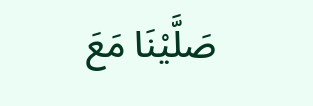صَلَّيْنَا مَعَ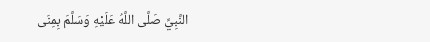النَّبِيِّ صَلَّى اللَّهُ عَلَيْهِ وَسَلَّمَ بِمِنَى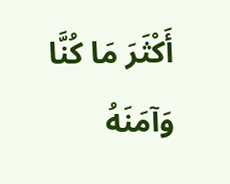أَكْثَرَ مَا كُنَّا وَآمَنَهُ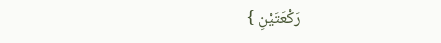رَكْعَتَيْنِ }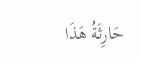حَارِثَةُ هَذَا